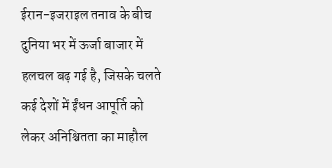ईरान-इजराइल तनाव के बीच दुनिया भर में ऊर्जा बाजार में हलचल बढ़ गई है, जिसके चलते कई देशों में ईंधन आपूर्ति को लेकर अनिश्चितता का माहौल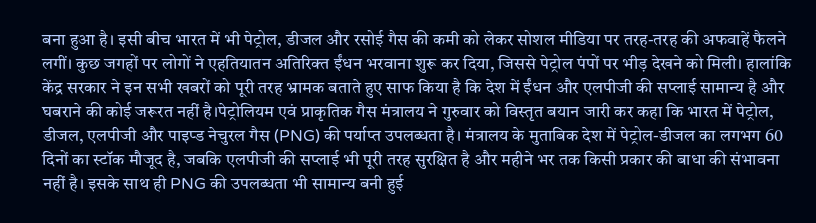बना हुआ है। इसी बीच भारत में भी पेट्रोल, डीजल और रसोई गैस की कमी को लेकर सोशल मीडिया पर तरह-तरह की अफवाहें फैलने लगीं। कुछ जगहों पर लोगों ने एहतियातन अतिरिक्त ईंधन भरवाना शुरू कर दिया, जिससे पेट्रोल पंपों पर भीड़ देखने को मिली। हालांकि केंद्र सरकार ने इन सभी खबरों को पूरी तरह भ्रामक बताते हुए साफ किया है कि देश में ईंधन और एलपीजी की सप्लाई सामान्य है और घबराने की कोई जरूरत नहीं है।पेट्रोलियम एवं प्राकृतिक गैस मंत्रालय ने गुरुवार को विस्तृत बयान जारी कर कहा कि भारत में पेट्रोल, डीजल, एलपीजी और पाइप्ड नेचुरल गैस (PNG) की पर्याप्त उपलब्धता है। मंत्रालय के मुताबिक देश में पेट्रोल-डीजल का लगभग 60 दिनों का स्टॉक मौजूद है, जबकि एलपीजी की सप्लाई भी पूरी तरह सुरक्षित है और महीने भर तक किसी प्रकार की बाधा की संभावना नहीं है। इसके साथ ही PNG की उपलब्धता भी सामान्य बनी हुई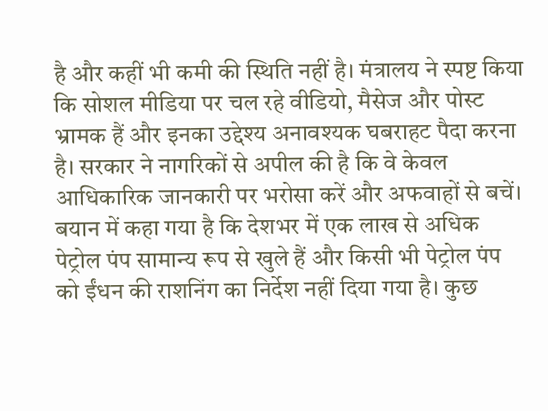है और कहीं भी कमी की स्थिति नहीं है। मंत्रालय ने स्पष्ट किया कि सोशल मीडिया पर चल रहे वीडियो, मैसेज और पोस्ट भ्रामक हैं और इनका उद्देश्य अनावश्यक घबराहट पैदा करना है। सरकार ने नागरिकों से अपील की है कि वे केवल आधिकारिक जानकारी पर भरोसा करें और अफवाहों से बचें। बयान में कहा गया है कि देशभर में एक लाख से अधिक पेट्रोल पंप सामान्य रूप से खुले हैं और किसी भी पेट्रोल पंप को ईंधन की राशनिंग का निर्देश नहीं दिया गया है। कुछ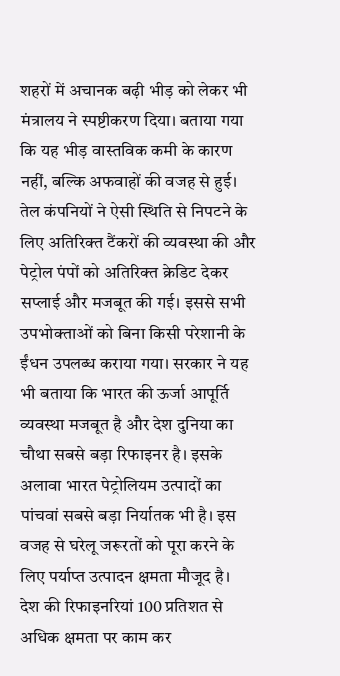शहरों में अचानक बढ़ी भीड़ को लेकर भी मंत्रालय ने स्पष्टीकरण दिया। बताया गया कि यह भीड़ वास्तविक कमी के कारण नहीं, बल्कि अफवाहों की वजह से हुई। तेल कंपनियों ने ऐसी स्थिति से निपटने के लिए अतिरिक्त टैंकरों की व्यवस्था की और पेट्रोल पंपों को अतिरिक्त क्रेडिट देकर सप्लाई और मजबूत की गई। इससे सभी उपभोक्ताओं को बिना किसी परेशानी के ईंधन उपलब्ध कराया गया। सरकार ने यह भी बताया कि भारत की ऊर्जा आपूर्ति व्यवस्था मजबूत है और देश दुनिया का चौथा सबसे बड़ा रिफाइनर है। इसके अलावा भारत पेट्रोलियम उत्पादों का पांचवां सबसे बड़ा निर्यातक भी है। इस वजह से घरेलू जरूरतों को पूरा करने के लिए पर्याप्त उत्पादन क्षमता मौजूद है।
देश की रिफाइनरियां 100 प्रतिशत से अधिक क्षमता पर काम कर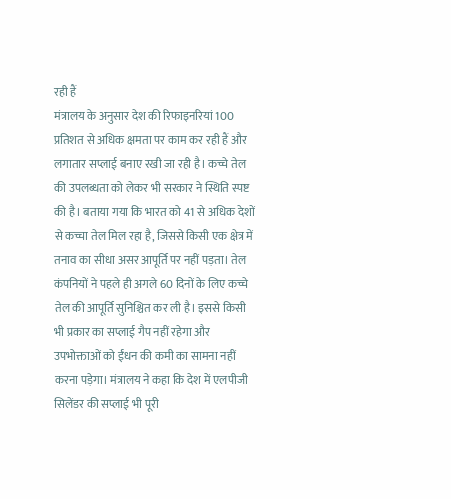रही हैं
मंत्रालय के अनुसार देश की रिफाइनरियां 100 प्रतिशत से अधिक क्षमता पर काम कर रही हैं और लगातार सप्लाई बनाए रखी जा रही है। कच्चे तेल की उपलब्धता को लेकर भी सरकार ने स्थिति स्पष्ट की है। बताया गया कि भारत को 41 से अधिक देशों से कच्चा तेल मिल रहा है, जिससे किसी एक क्षेत्र में तनाव का सीधा असर आपूर्ति पर नहीं पड़ता। तेल कंपनियों ने पहले ही अगले 60 दिनों के लिए कच्चे तेल की आपूर्ति सुनिश्चित कर ली है। इससे किसी भी प्रकार का सप्लाई गैप नहीं रहेगा और उपभोक्ताओं को ईंधन की कमी का सामना नहीं करना पड़ेगा। मंत्रालय ने कहा कि देश में एलपीजी सिलेंडर की सप्लाई भी पूरी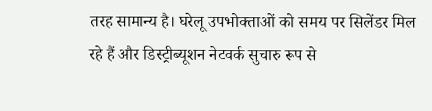तरह सामान्य है। घरेलू उपभोक्ताओं को समय पर सिलेंडर मिल रहे हैं और डिस्ट्रीब्यूशन नेटवर्क सुचारु रूप से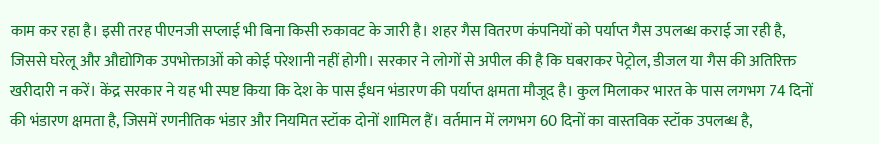काम कर रहा है। इसी तरह पीएनजी सप्लाई भी बिना किसी रुकावट के जारी है। शहर गैस वितरण कंपनियों को पर्याप्त गैस उपलब्ध कराई जा रही है, जिससे घरेलू और औद्योगिक उपभोक्ताओं को कोई परेशानी नहीं होगी। सरकार ने लोगों से अपील की है कि घबराकर पेट्रोल, डीजल या गैस की अतिरिक्त खरीदारी न करें। केंद्र सरकार ने यह भी स्पष्ट किया कि देश के पास ईंधन भंडारण की पर्याप्त क्षमता मौजूद है। कुल मिलाकर भारत के पास लगभग 74 दिनों की भंडारण क्षमता है, जिसमें रणनीतिक भंडार और नियमित स्टॉक दोनों शामिल हैं। वर्तमान में लगभग 60 दिनों का वास्तविक स्टॉक उपलब्ध है,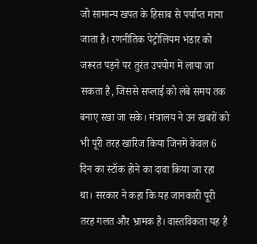जो सामान्य खपत के हिसाब से पर्याप्त माना जाता है। रणनीतिक पेट्रोलियम भंडार को जरूरत पड़ने पर तुरंत उपयोग में लाया जा सकता है, जिससे सप्लाई को लंबे समय तक बनाए रखा जा सके। मंत्रालय ने उन खबरों को भी पूरी तरह खारिज किया जिनमें केवल 6 दिन का स्टॉक होने का दावा किया जा रहा था। सरकार ने कहा कि यह जानकारी पूरी तरह गलत और भ्रामक है। वास्तविकता यह है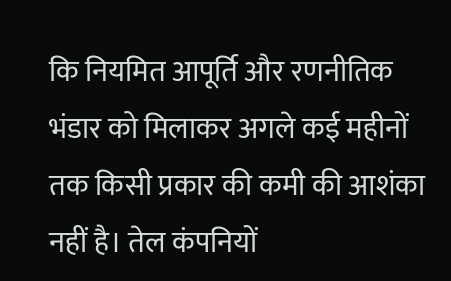कि नियमित आपूर्ति और रणनीतिक भंडार को मिलाकर अगले कई महीनों तक किसी प्रकार की कमी की आशंका नहीं है। तेल कंपनियों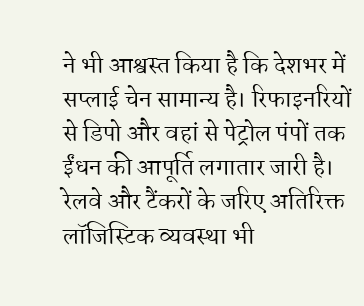ने भी आश्वस्त किया है कि देशभर में सप्लाई चेन सामान्य है। रिफाइनरियों से डिपो और वहां से पेट्रोल पंपों तक ईंधन की आपूर्ति लगातार जारी है। रेलवे और टैंकरों के जरिए अतिरिक्त लॉजिस्टिक व्यवस्था भी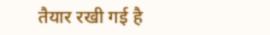तैयार रखी गई है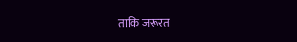ताकि जरूरत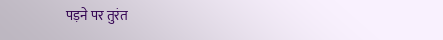पड़ने पर तुरंत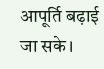आपूर्ति बढ़ाई जा सके।